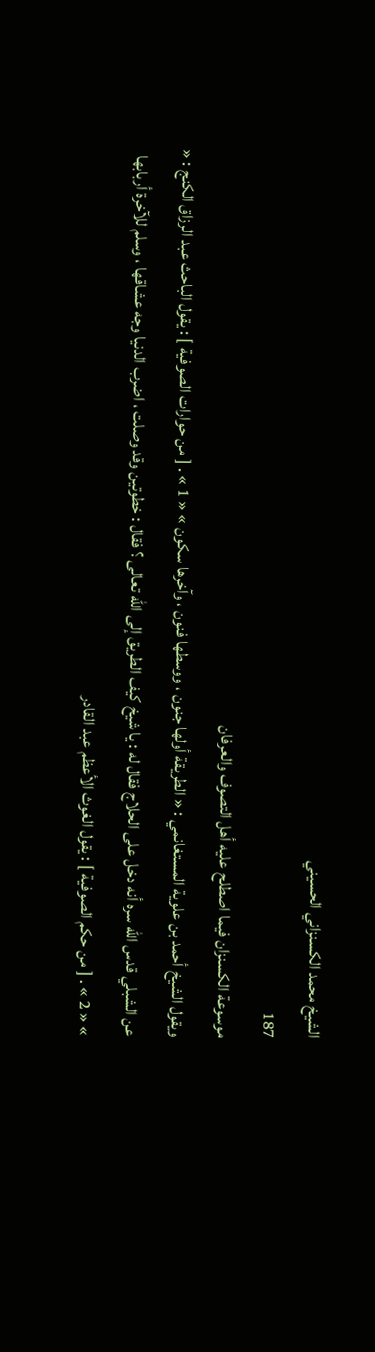الشيخ محمد الكسنزاني الحسيني
187
موسوعة الكسنزان فيما اصطلح عليه أهل التصوف والعرفان
ويقول الشيخ أحمد بن علوية المستغانمي : « الطريقة أولها جنون ، ووسطها فنون ، وآخرها سكون » « 1 » . [ من حوارات الصوفية ] : يقول الباحث عبد الرزاق الكنج : « عن الشبلي قدس الله سره أنه دخل على الحلاج فقال له : يا شيخ كيف الطريق إلى الله تعالى ؟ فقال : خطوتين وقد وصلت ، اضرب الدنيا وجه عشاقها ، وسلم للآخرة أربابها » « 2 » . [ من حكم الصوفية ] : يقول الغوث الأعظم عبد القادر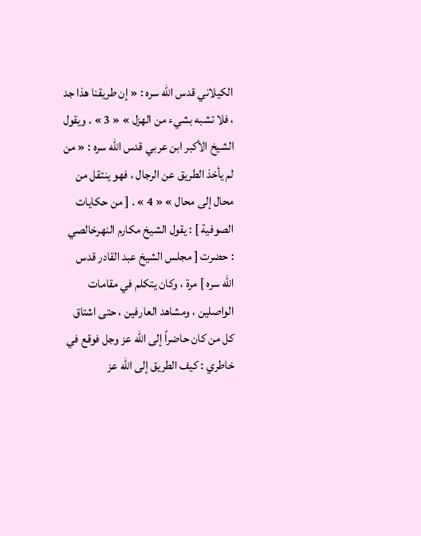الكيلاني قدس الله سره : « إن طريقنا هذا جد ، فلا تشبه بشيء من الهزل » « 3 » . ويقول الشيخ الأكبر ابن عربي قدس الله سره : « من لم يأخذ الطريق عن الرجال ، فهو ينتقل من محال إلى محال » « 4 » . [ من حكايات الصوفية ] : يقول الشيخ مكارم النهرخالصي : حضرت [ مجلس الشيخ عبد القادر قدس الله سره ] مرة ، وكان يتكلم في مقامات الواصلين ، ومشاهد العارفين ، حتى اشتاق كل من كان حاضراً إلى الله عز وجل فوقع في خاطري : كيف الطريق إلى الله عز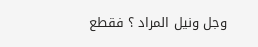وجل ونيل المراد ؟ فقطع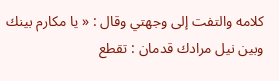كلامه والتفت إلى وجهتي وقال : « يا مكارم بينك وبين نيل مرادك قدمان : تقطع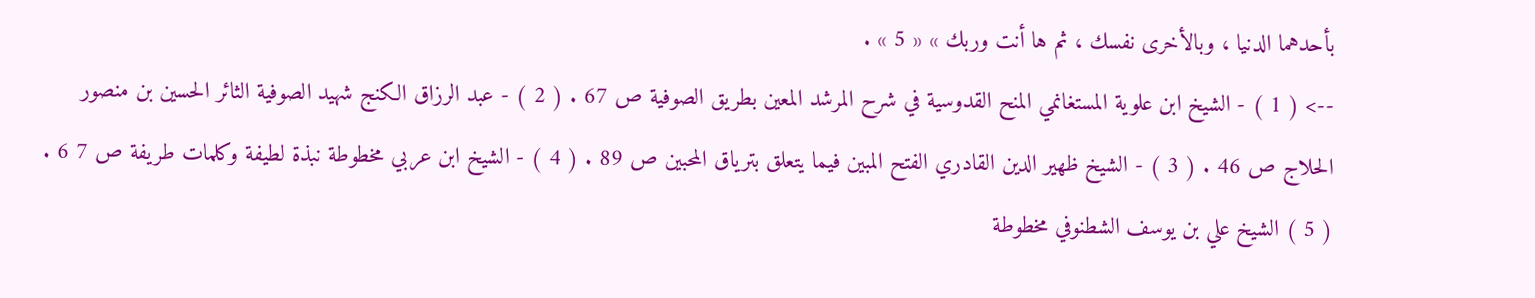بأحدهما الدنيا ، وبالأخرى نفسك ، ثم ها أنت وربك » « 5 » .
--> ( 1 ) - الشيخ ابن علوية المستغانمي المنح القدوسية في شرح المرشد المعين بطريق الصوفية ص 67 . ( 2 ) - عبد الرزاق الكنج شهيد الصوفية الثائر الحسين بن منصور الحلاج ص 46 . ( 3 ) - الشيخ ظهير الدين القادري الفتح المبين فيما يتعلق بترياق المحبين ص 89 . ( 4 ) - الشيخ ابن عربي مخطوطة نبذة لطيفة وكلمات طريفة ص 7 6 . ( 5 ) الشيخ علي بن يوسف الشطنوفي مخطوطة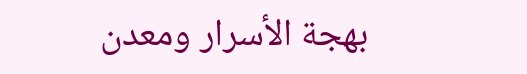بهجة الأسرار ومعدن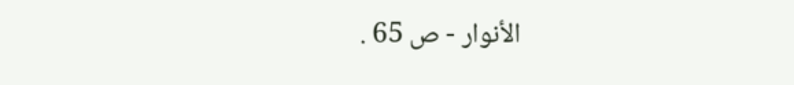الأنوار - ص 65 .